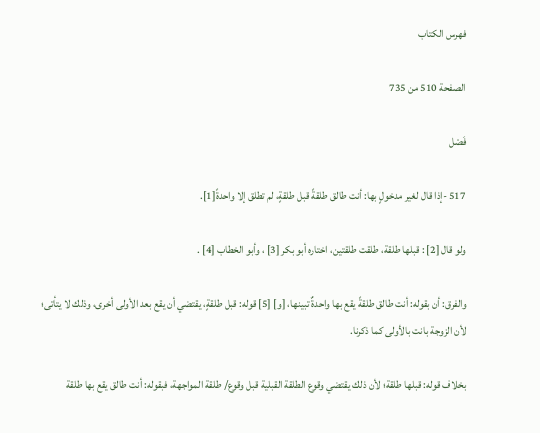فهرس الكتاب

الصفحة 510 من 735

فَصْل

517 -إذا قال لغير مدخولٍ بها: أنت طالق طلقةً قبل طلقةٍ، لم تطلق إلا واحدةً[1].

ولو قال [2] : قبلها طلقة، طلقت طلقتين، اختاره أبو بكر [3] ، وأبو الخطاب [4] .

والفرق: أن بقوله: أنت طالق طلقةً يقع بها واحدةٌ تبينها، [و] [5] قوله: قبل طلقةٍ، يقتضي أن يقع بعد الأولى أخرى، وذلك لا يتأتى؛ لأن الزوجة بانت بالأولى كما ذكرنا.

بخلاف قوله: قبلها طلقة؛ لأن ذلك يقتضي وقوع الطلقة القبلية قبل وقوع/ طلقة المواجهة، فبقوله: أنت طالق يقع بها طلقة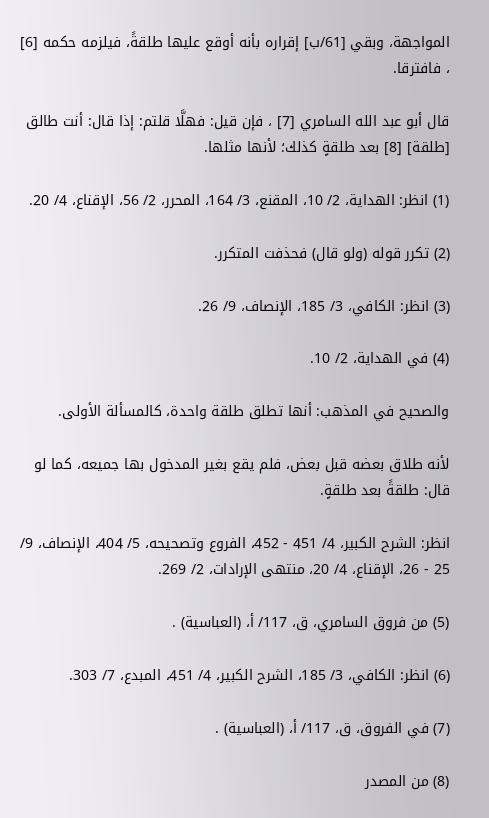المواجهة، وبقي [61/ب] إقراره بأنه أوقع عليها طلقةً، فيلزمه حكمه [6] ، فافترقا.

قال أبو عبد الله السامري [7] ، فإن قيل: فهلَّا قلتم: إذا قال: أنت طالق [طلقة] [8] بعد طلقةٍ كذلك؛ لأنها مثلها.

(1) انظر: الهداية، 2/ 10، المقنع، 3/ 164، المحرر، 2/ 56، الإقناع، 4/ 20.

(2) تكرر قوله (ولو قال) فحذفت المتكرر.

(3) انظر: الكافي، 3/ 185، الإنصاف، 9/ 26.

(4) في الهداية، 2/ 10.

والصحيح في المذهب: أنها تطلق طلقة واحدة، كالمسألة الأولى.

لأنه طلاق بعضه قبل بعض، فلم يقع بغير المدخول بها جميعه، كما لو قال: طلقةً بعد طلقةٍ.

انظر: الشرح الكبير، 4/ 451 - 452، الفروع وتصحيحه، 5/ 404، الإنصاف، 9/ 25 - 26، الإقناع، 4/ 20، منتهى الإرادات، 2/ 269.

(5) من فروق السامري، ق، 117/ أ، (العباسية) .

(6) انظر: الكافي، 3/ 185، الشرح الكبير، 4/ 451، المبدع، 7/ 303.

(7) في الفروق، ق، 117/ أ، (العباسية) .

(8) من المصدر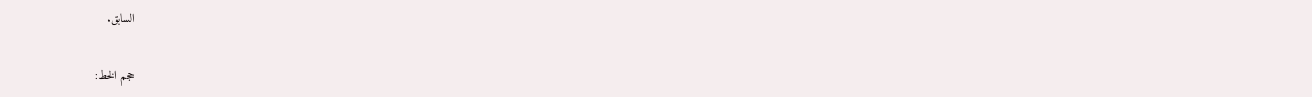السابق.

حجم الخط: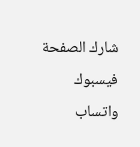شارك الصفحة
فيسبوك واتساب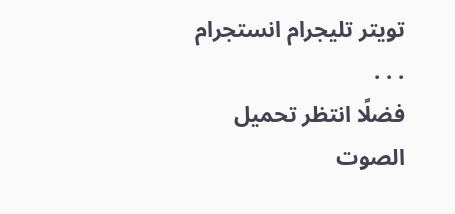تويتر تليجرام انستجرام
. . .
فضلًا انتظر تحميل الصوت